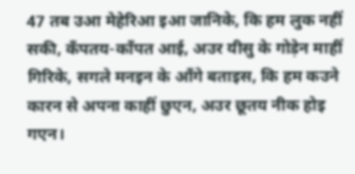47 तब उआ मेहेरिआ इआ जानिके, कि हम लुक नहीं सकी, कँपतय-काँपत आई, अउर यीसु के गोड़ेन माहीं गिरिके, सगले मनइन के आँगे बताइस, कि हम कउने कारन से अपना काहीं छुएन, अउर छूतय नीक होइ गएन।